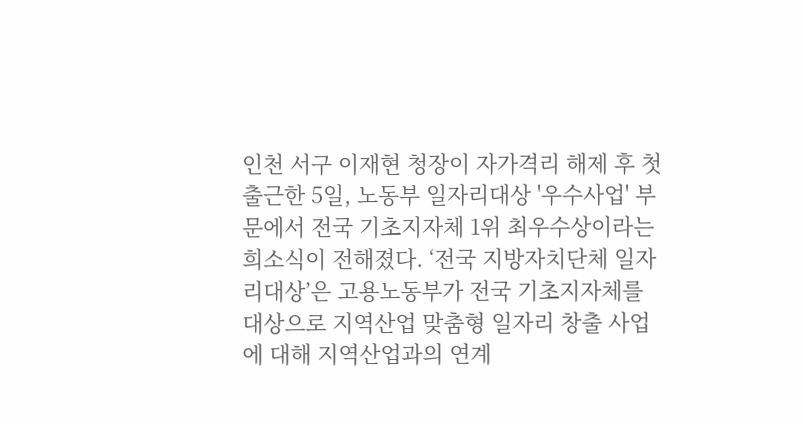인천 서구 이재현 청장이 자가격리 해제 후 첫 출근한 5일, 노동부 일자리대상 '우수사업' 부문에서 전국 기초지자체 1위 최우수상이라는 희소식이 전해졌다. ‘전국 지방자치단체 일자리대상’은 고용노동부가 전국 기초지자체를 대상으로 지역산업 맞춤형 일자리 창출 사업에 대해 지역산업과의 연계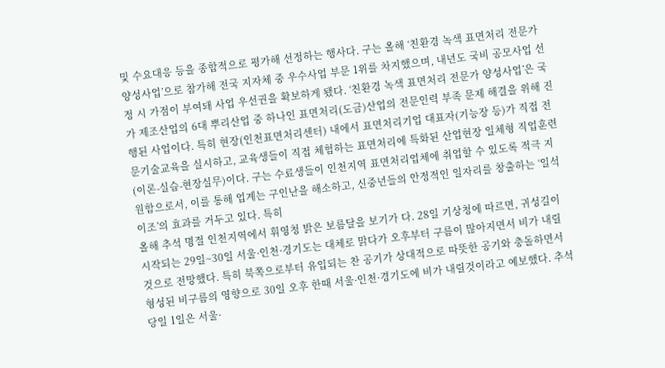및 수요대응 등을 종합적으로 평가해 선정하는 행사다. 구는 올해 ‘친환경 녹색 표면처리 전문가 양성사업’으로 참가해 전국 지자체 중 우수사업 부문 1위를 차지했으며, 내년도 국비 공모사업 선정 시 가점이 부여돼 사업 우선권을 확보하게 됐다. ‘친환경 녹색 표면처리 전문가 양성사업’은 국가 제조산업의 6대 뿌리산업 중 하나인 표면처리(도금)산업의 전문인력 부족 문제 해결을 위해 진행된 사업이다. 특히 현장(인천표면처리센터) 내에서 표면처리기업 대표자(기능장 등)가 직접 전문기술교육을 실시하고, 교육생들이 직접 체험하는 표면처리에 특화된 산업현장 일체형 직업훈련(이론-실습-현장실무)이다. 구는 수료생들이 인천지역 표면처리업체에 취업할 수 있도록 적극 지원함으로서, 이를 통해 업계는 구인난을 해소하고, 신중년들의 안정적인 일자리를 창출하는 ‘일석이조’의 효과를 거두고 있다. 특히
올해 추석 명절 인천지역에서 휘영청 밝은 보름달을 보기가 다. 28일 기상청에 따르면, 귀성길이 시작되는 29일~30일 서울·인천·경기도는 대체로 맑다가 오후부터 구름이 많아지면서 비가 내릴것으로 전망했다. 특히 북쪽으로부터 유입되는 찬 공기가 상대적으로 따뜻한 공기와 충돌하면서 형성된 비구름의 영향으로 30일 오후 한때 서울·인천·경기도에 비가 내릴것이라고 예보했다. 추석 당일 1일은 서울·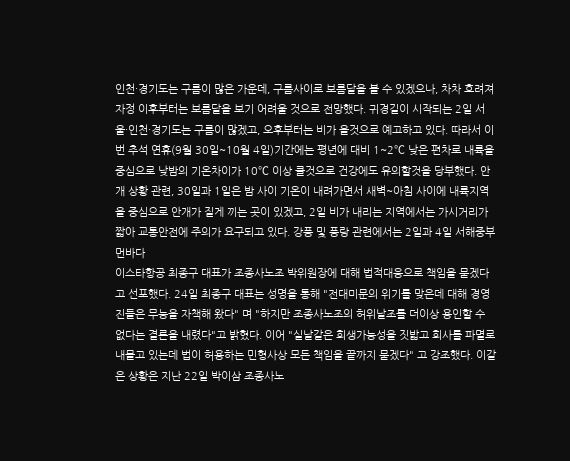인천·경기도는 구름이 많은 가운데, 구름사이로 보름달을 볼 수 있겠으나, 차차 흐려져 자정 이후부터는 보름달을 보기 어려울 것으로 전망했다. 귀경길이 시작되는 2일 서울·인천·경기도는 구름이 많겠고, 오후부터는 비가 올것으로 예고하고 있다. 따라서 이번 추석 연휴(9월 30일~10월 4일)기간에는 평년에 대비 1~2℃ 낮은 편차로 내륙을 중심으로 낮밤의 기온차이가 10℃ 이상 클것으로 건강에도 유의할것을 당부했다. 안개 상황 관련, 30일과 1일은 밤 사이 기온이 내려가면서 새벽~아침 사이에 내륙지역을 중심으로 안개가 짙게 끼는 곳이 있겠고, 2일 비가 내리는 지역에서는 가시거리가 짧아 교통안전에 주의가 요구되고 있다. 강풍 및 풍랑 관련에서는 2일과 4일 서해중부먼바다
이스타항공 최종구 대표가 조종사노조 박위원장에 대해 법적대응으로 책임을 묻겠다고 선포했다. 24일 최종구 대표는 성명을 통해 "전대미문의 위기를 맞은데 대해 경영진들은 무능을 자책해 왔다" 며 "하지만 조종사노조의 허위날조를 더이상 용인할 수 없다는 결론을 내렸다"고 밝혔다. 이어 "실낱같은 회생가능성을 짓밟고 회사를 파멸로 내몰고 있는데 법이 허용하는 민형사상 모든 책임을 끝까지 묻겠다" 고 강조했다. 이같은 상황은 지난 22일 박이삼 조종사노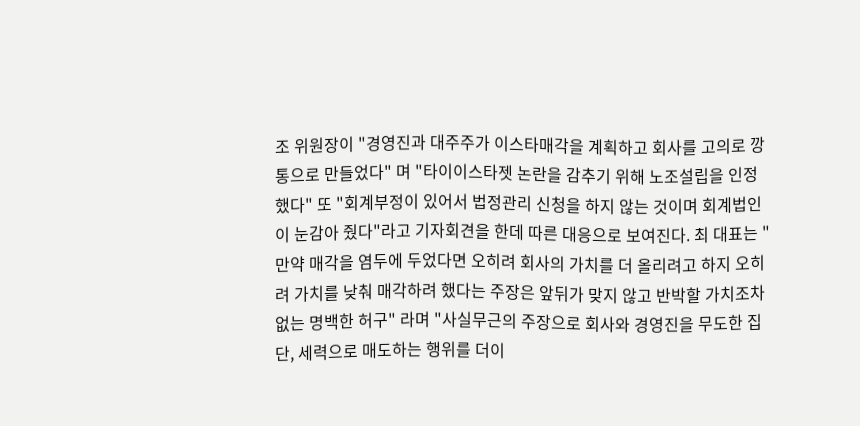조 위원장이 "경영진과 대주주가 이스타매각을 계획하고 회사를 고의로 깡통으로 만들었다" 며 "타이이스타젯 논란을 감추기 위해 노조설립을 인정했다" 또 "회계부정이 있어서 법정관리 신청을 하지 않는 것이며 회계법인이 눈감아 줬다"라고 기자회견을 한데 따른 대응으로 보여진다. 최 대표는 "만약 매각을 염두에 두었다면 오히려 회사의 가치를 더 올리려고 하지 오히려 가치를 낮춰 매각하려 했다는 주장은 앞뒤가 맞지 않고 반박할 가치조차 없는 명백한 허구" 라며 "사실무근의 주장으로 회사와 경영진을 무도한 집단, 세력으로 매도하는 행위를 더이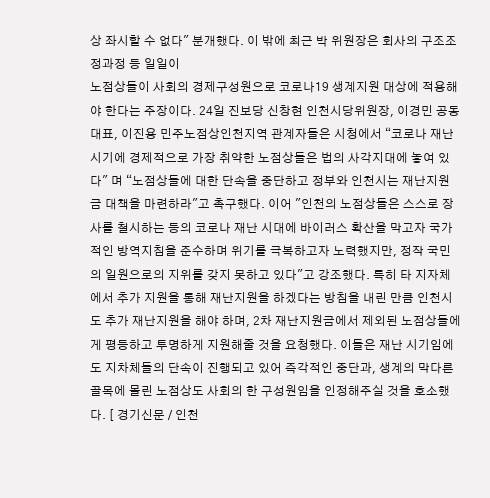상 좌시할 수 없다" 분개했다. 이 밖에 최근 박 위원장은 회사의 구조조정과정 등 일일이
노점상들이 사회의 경제구성원으로 코로나19 생계지원 대상에 적용해야 한다는 주장이다. 24일 진보당 신창현 인천시당위원장, 이경민 공동대표, 이진용 민주노점상인천지역 관계자들은 시청에서 “코로나 재난 시기에 경제적으로 가장 취약한 노점상들은 법의 사각지대에 놓여 있다" 며 “노점상들에 대한 단속을 중단하고 정부와 인천시는 재난지원금 대책을 마련하라"고 촉구했다. 이어 "인천의 노점상들은 스스로 장사를 철시하는 등의 코로나 재난 시대에 바이러스 확산을 막고자 국가적인 방역지침을 준수하며 위기를 극복하고자 노력했지만, 정작 국민의 일원으로의 지위를 갖지 못하고 있다"고 강조했다. 특히 타 지자체에서 추가 지원을 통해 재난지원을 하겠다는 방침을 내린 만큼 인천시도 추가 재난지원을 해야 하며, 2차 재난지원금에서 제외된 노점상들에게 평등하고 투명하게 지원해줄 것을 요청했다. 이들은 재난 시기임에도 지차체들의 단속이 진행되고 있어 즉각적인 중단과, 생계의 막다른 골목에 몰린 노점상도 사회의 한 구성원임을 인정해주실 것을 호소했다. [ 경기신문 / 인천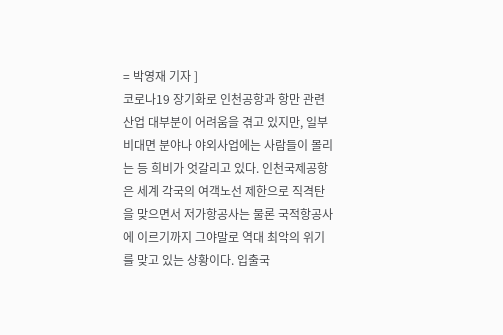= 박영재 기자 ]
코로나19 장기화로 인천공항과 항만 관련 산업 대부분이 어려움을 겪고 있지만, 일부 비대면 분야나 야외사업에는 사람들이 몰리는 등 희비가 엇갈리고 있다. 인천국제공항은 세계 각국의 여객노선 제한으로 직격탄을 맞으면서 저가항공사는 물론 국적항공사에 이르기까지 그야말로 역대 최악의 위기를 맞고 있는 상황이다. 입출국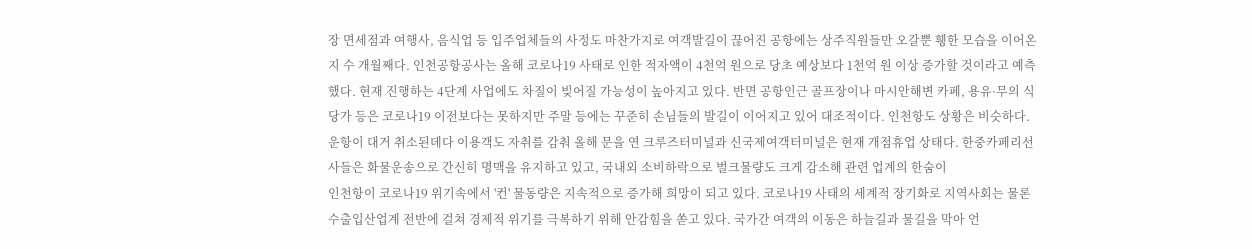장 면세점과 여행사, 음식업 등 입주업체들의 사정도 마찬가지로 여객발길이 끊어진 공항에는 상주직원들만 오갈뿐 휑한 모습을 이어온지 수 개월째다. 인천공항공사는 올해 코로나19 사태로 인한 적자액이 4천억 원으로 당초 예상보다 1천억 원 이상 증가할 것이라고 예측했다. 현재 진행하는 4단계 사업에도 차질이 빚어질 가능성이 높아지고 있다. 반면 공항인근 골프장이나 마시안해변 카페, 용유·무의 식당가 등은 코로나19 이전보다는 못하지만 주말 등에는 꾸준히 손님들의 발길이 이어지고 있어 대조적이다. 인천항도 상황은 비슷하다. 운항이 대거 취소된데다 이용객도 자취를 감춰 올해 문을 연 크루즈터미널과 신국제여객터미널은 현재 개점휴업 상태다. 한중카페리선사들은 화물운송으로 간신히 명맥을 유지하고 있고, 국내외 소비하락으로 벌크물량도 크게 감소해 관련 업계의 한숨이
인천항이 코로나19 위기속에서 '컨' 물동량은 지속적으로 증가해 희망이 되고 있다. 코로나19 사태의 세계적 장기화로 지역사회는 물론 수출입산업계 전반에 걸쳐 경제적 위기를 극복하기 위해 안감힘을 쏟고 있다. 국가간 여객의 이동은 하늘길과 물길을 막아 언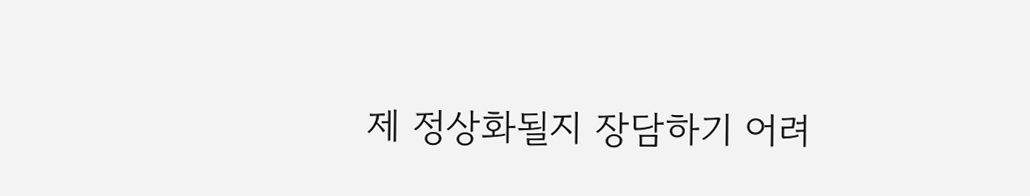제 정상화될지 장담하기 어려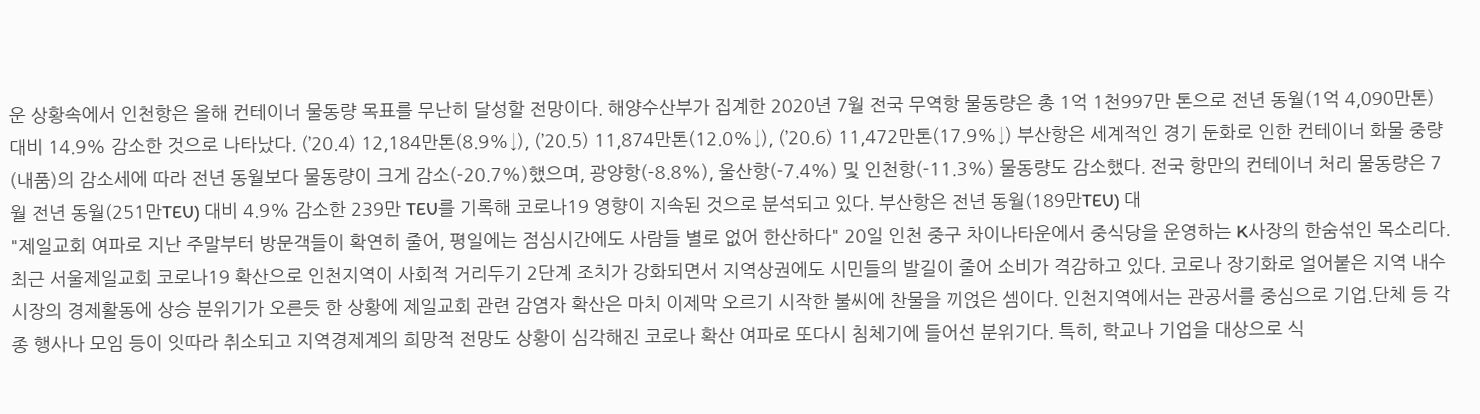운 상황속에서 인천항은 올해 컨테이너 물동량 목표를 무난히 달성할 전망이다. 해양수산부가 집계한 2020년 7월 전국 무역항 물동량은 총 1억 1천997만 톤으로 전년 동월(1억 4,090만톤) 대비 14.9% 감소한 것으로 나타났다. (’20.4) 12,184만톤(8.9%↓), (’20.5) 11,874만톤(12.0%↓), (’20.6) 11,472만톤(17.9%↓) 부산항은 세계적인 경기 둔화로 인한 컨테이너 화물 중량(내품)의 감소세에 따라 전년 동월보다 물동량이 크게 감소(-20.7%)했으며, 광양항(-8.8%), 울산항(-7.4%) 및 인천항(-11.3%) 물동량도 감소했다. 전국 항만의 컨테이너 처리 물동량은 7월 전년 동월(251만TEU) 대비 4.9% 감소한 239만 TEU를 기록해 코로나19 영향이 지속된 것으로 분석되고 있다. 부산항은 전년 동월(189만TEU) 대
"제일교회 여파로 지난 주말부터 방문객들이 확연히 줄어, 평일에는 점심시간에도 사람들 별로 없어 한산하다" 20일 인천 중구 차이나타운에서 중식당을 운영하는 K사장의 한숨섞인 목소리다. 최근 서울제일교회 코로나19 확산으로 인천지역이 사회적 거리두기 2단계 조치가 강화되면서 지역상권에도 시민들의 발길이 줄어 소비가 격감하고 있다. 코로나 장기화로 얼어붙은 지역 내수시장의 경제활동에 상승 분위기가 오른듯 한 상황에 제일교회 관련 감염자 확산은 마치 이제막 오르기 시작한 불씨에 찬물을 끼얹은 셈이다. 인천지역에서는 관공서를 중심으로 기업.단체 등 각종 행사나 모임 등이 잇따라 취소되고 지역경제계의 희망적 전망도 상황이 심각해진 코로나 확산 여파로 또다시 침체기에 들어선 분위기다. 특히, 학교나 기업을 대상으로 식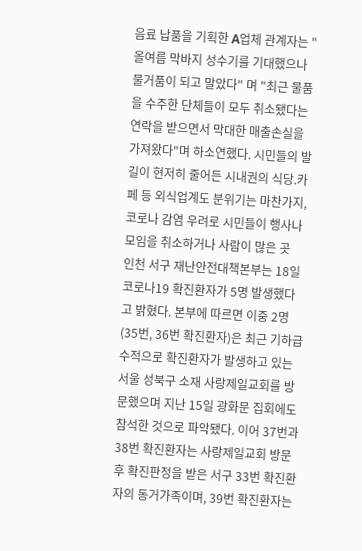음료 납품을 기획한 A업체 관계자는 "올여름 막바지 성수기를 기대했으나 물거품이 되고 말았다" 며 "최근 물품을 수주한 단체들이 모두 취소됐다는 연락을 받으면서 막대한 매출손실을 가져왔다"며 하소연했다. 시민들의 발길이 현저히 줄어든 시내권의 식당.카페 등 외식업계도 분위기는 마찬가지, 코로나 감염 우려로 시민들이 행사나 모임을 취소하거나 사람이 많은 곳
인천 서구 재난안전대책본부는 18일 코로나19 확진환자가 5명 발생했다고 밝혔다. 본부에 따르면 이중 2명(35번, 36번 확진환자)은 최근 기하급수적으로 확진환자가 발생하고 있는 서울 성북구 소재 사랑제일교회를 방문했으며 지난 15일 광화문 집회에도 참석한 것으로 파악됐다. 이어 37번과 38번 확진환자는 사랑제일교회 방문 후 확진판정을 받은 서구 33번 확진환자의 동거가족이며, 39번 확진환자는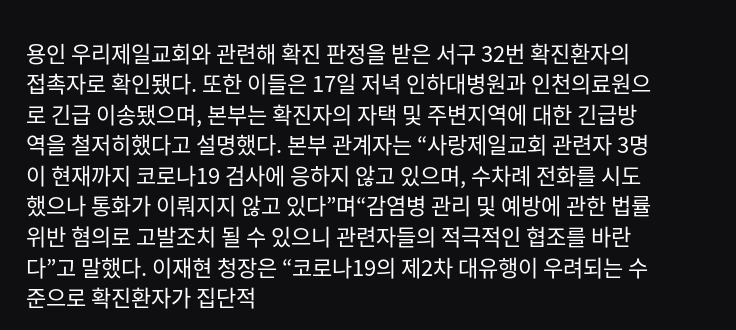용인 우리제일교회와 관련해 확진 판정을 받은 서구 32번 확진환자의 접촉자로 확인됐다. 또한 이들은 17일 저녁 인하대병원과 인천의료원으로 긴급 이송됐으며, 본부는 확진자의 자택 및 주변지역에 대한 긴급방역을 철저히했다고 설명했다. 본부 관계자는 “사랑제일교회 관련자 3명이 현재까지 코로나19 검사에 응하지 않고 있으며, 수차례 전화를 시도했으나 통화가 이뤄지지 않고 있다”며“감염병 관리 및 예방에 관한 법률 위반 혐의로 고발조치 될 수 있으니 관련자들의 적극적인 협조를 바란다”고 말했다. 이재현 청장은 “코로나19의 제2차 대유행이 우려되는 수준으로 확진환자가 집단적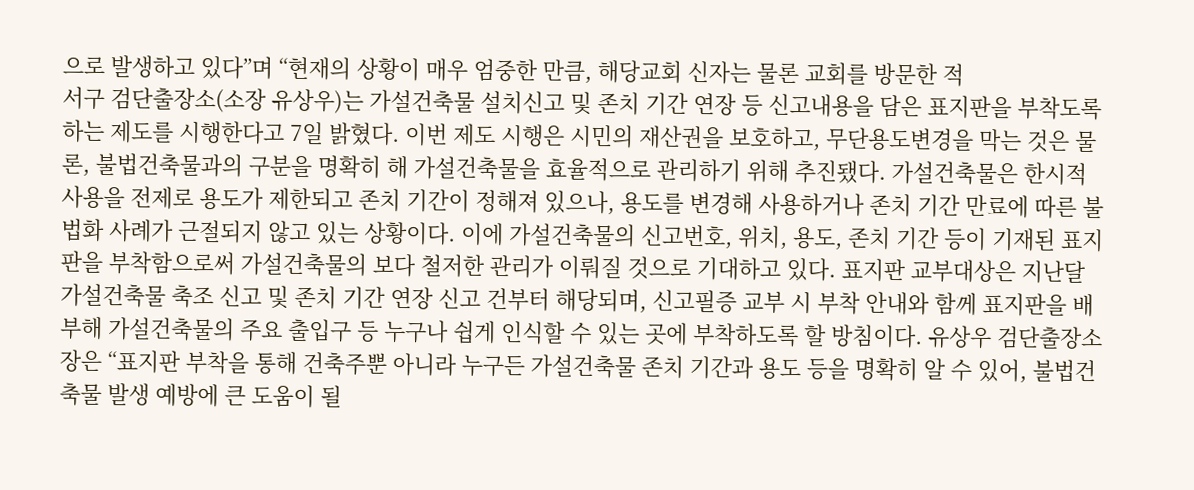으로 발생하고 있다”며 “현재의 상황이 매우 엄중한 만큼, 해당교회 신자는 물론 교회를 방문한 적
서구 검단출장소(소장 유상우)는 가설건축물 설치신고 및 존치 기간 연장 등 신고내용을 담은 표지판을 부착도록 하는 제도를 시행한다고 7일 밝혔다. 이번 제도 시행은 시민의 재산권을 보호하고, 무단용도변경을 막는 것은 물론, 불법건축물과의 구분을 명확히 해 가설건축물을 효율적으로 관리하기 위해 추진됐다. 가설건축물은 한시적 사용을 전제로 용도가 제한되고 존치 기간이 정해져 있으나, 용도를 변경해 사용하거나 존치 기간 만료에 따른 불법화 사례가 근절되지 않고 있는 상황이다. 이에 가설건축물의 신고번호, 위치, 용도, 존치 기간 등이 기재된 표지판을 부착함으로써 가설건축물의 보다 철저한 관리가 이뤄질 것으로 기대하고 있다. 표지판 교부대상은 지난달 가설건축물 축조 신고 및 존치 기간 연장 신고 건부터 해당되며, 신고필증 교부 시 부착 안내와 함께 표지판을 배부해 가설건축물의 주요 출입구 등 누구나 쉽게 인식할 수 있는 곳에 부착하도록 할 방침이다. 유상우 검단출장소장은 “표지판 부착을 통해 건축주뿐 아니라 누구든 가설건축물 존치 기간과 용도 등을 명확히 알 수 있어, 불법건축물 발생 예방에 큰 도움이 될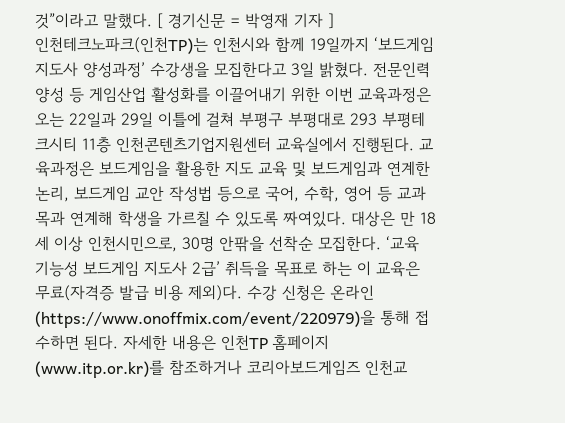것”이라고 말했다. [ 경기신문 = 박영재 기자 ]
인천테크노파크(인천TP)는 인천시와 함께 19일까지 ‘보드게임 지도사 양성과정’ 수강생을 모집한다고 3일 밝혔다. 전문인력 양성 등 게임산업 활성화를 이끌어내기 위한 이번 교육과정은 오는 22일과 29일 이틀에 걸쳐 부평구 부평대로 293 부평테크시티 11층 인천콘텐츠기업지원센터 교육실에서 진행된다. 교육과정은 보드게임을 활용한 지도 교육 및 보드게임과 연계한 논리, 보드게임 교안 작성법 등으로 국어, 수학, 영어 등 교과목과 연계해 학생을 가르칠 수 있도록 짜여있다. 대상은 만 18세 이상 인천시민으로, 30명 안팎을 선착순 모집한다. ‘교육 기능성 보드게임 지도사 2급’ 취득을 목표로 하는 이 교육은 무료(자격증 발급 비용 제외)다. 수강 신청은 온라인(https://www.onoffmix.com/event/220979)을 통해 접수하면 된다. 자세한 내용은 인천TP 홈페이지(www.itp.or.kr)를 참조하거나 코리아보드게임즈 인천교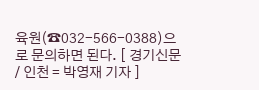육원(☎032-566-0388)으로 문의하면 된다. [ 경기신문 / 인천 = 박영재 기자 ]